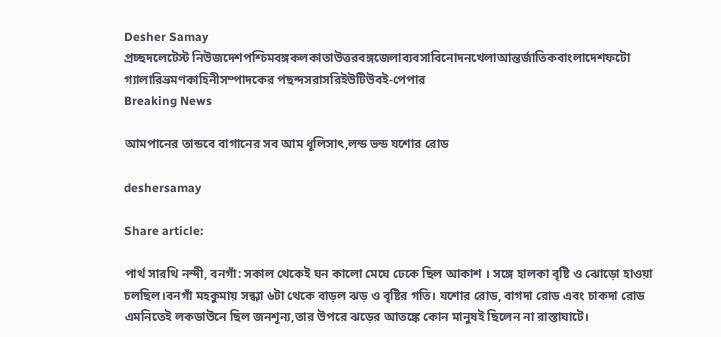Desher Samay
প্রচ্ছদলেটেস্ট নিউজদেশপশ্চিমবঙ্গকলকাতাউত্তরবঙ্গজেলাব্যবসাবিনোদনখেলাআন্তর্জাতিকবাংলাদেশফটো গ্যালারিভ্রমণকাহিনীসম্পাদকের পছন্দসরাসরিইউটিউবই-পেপার
Breaking News

আমপানের তান্ডবে বাগানের সব আম ধূলিসাৎ,লন্ড ভন্ড যশোর রোড

deshersamay

Share article:

পার্থ সারথি নন্দী, বনগাঁ: সকাল থেকেই ঘন কালো মেঘে ঢেকে ছিল আকাশ । সঙ্গে হালকা বৃষ্টি ও ঝোড়ো হাওয়া চলছিল।বনগাঁ মহকুমায় সন্ধ্যা ৬টা থেকে বাড়ল ঝড় ও বৃষ্টির গতি। যশোর রোড, বাগদা রোড এবং চাকদা রোড এমনিতেই লকডাউনে ছিল জনশূন্য,তার উপরে ঝড়ের আতঙ্কে কোন মানুষই ছিলেন না রাস্তাঘাটে।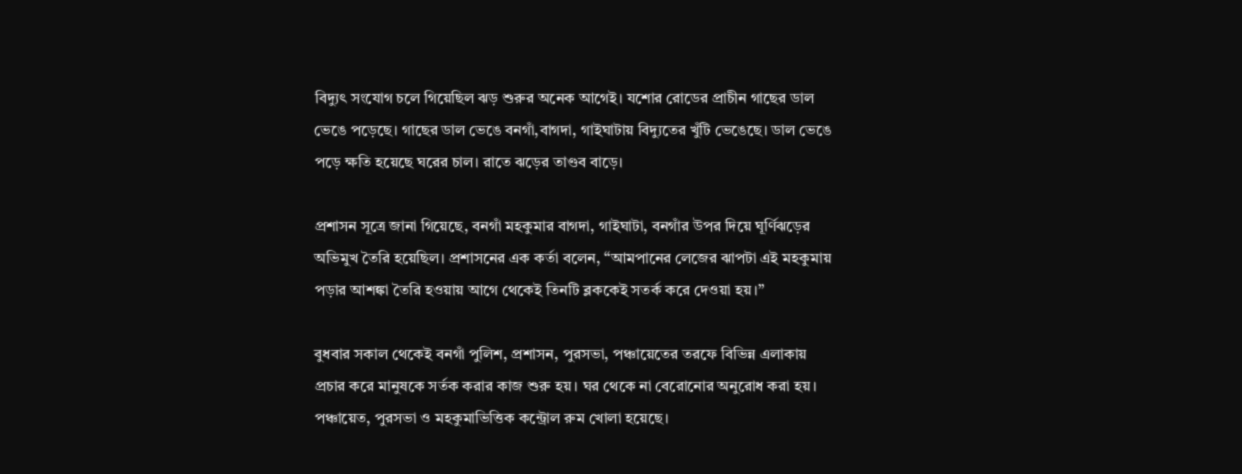বিদ্যুৎ সংযোগ চলে গিয়েছিল ঝড় শুরুর অনেক আগেই। যশোর রোডের প্রাচীন গাছের ডাল ভেঙে পড়েছে। গাছের ডাল ভেঙে বনগাঁ,বাগদা, গাইঘাটায় বিদ্যুতের খুঁটি ভেঙেছে। ডাল ভেঙে  পড়ে ক্ষতি হয়েছে ঘরের চাল। রাতে ঝড়ের তাণ্ডব বাড়ে।

প্রশাসন সূত্রে জানা গিয়েছে, বনগাঁ মহকুমার বাগদা, গাইঘাটা, বনগাঁর উপর দিয়ে ঘূর্ণিঝড়ের অভিমুখ তৈরি হয়েছিল। প্রশাসনের এক কর্তা বলেন, ‘‘আমপানের লেজের ঝাপটা এই মহকুমায় পড়ার আশঙ্কা তৈরি হওয়ায় আগে থেকেই তিনটি ব্লককেই সতর্ক করে দেওয়া হয়।’’

বুধবার সকাল থেকেই বনগাঁ পুলিশ, প্রশাসন, পুরসভা, পঞ্চায়েতের তরফে বিভিন্ন এলাকায় প্রচার করে মানুষকে সর্তক করার কাজ শুরু হয়। ঘর থেকে না বেরোনোর অনুরোধ করা হয়। পঞ্চায়েত, পুরসভা ও মহকুমাভিত্তিক কন্ট্রোল রুম খোলা হয়েছে।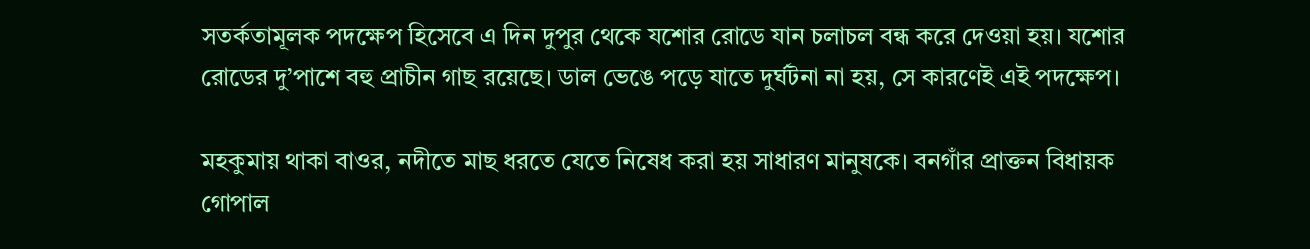সতর্কতামূলক পদক্ষেপ হিসেবে এ দিন দুপুর থেকে যশোর রোডে যান চলাচল বন্ধ করে দেওয়া হয়। যশোর রোডের দু’পাশে বহু প্রাচীন গাছ রয়েছে। ডাল ভেঙে পড়ে যাতে দুর্ঘটনা না হয়, সে কারণেই এই পদক্ষেপ।

মহকুমায় থাকা বাওর, নদীতে মাছ ধরতে যেতে নিষেধ করা হয় সাধারণ মানুষকে। বনগাঁর প্রাক্তন বিধায়ক গোপাল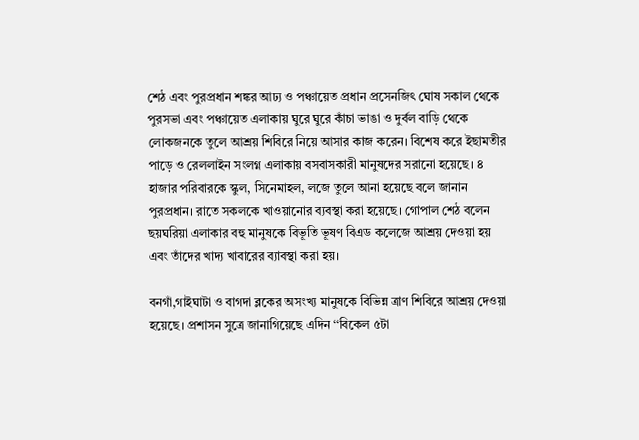শেঠ এবং পুরপ্রধান শঙ্কর আঢ্য ও পঞ্চায়েত প্রধান প্রসেনজিৎ ঘোষ সকাল থেকে পুরসভা এবং পঞ্চায়েত এলাকায় ঘুরে ঘুরে কাঁচা ভাঙা ও দুর্বল বাড়ি থেকে লোকজনকে তুলে আশ্রয় শিবিরে নিয়ে আসার কাজ করেন। বিশেষ করে ইছামতীর পাড়ে ও রেললাইন সংলগ্ন এলাকায় বসবাসকারী মানুষদের সরানো হয়েছে। ৪ হাজার পরিবারকে স্কুল, সিনেমাহল, লজে তুলে আনা হয়েছে বলে জানান পুরপ্রধান। রাতে সকলকে খাওয়ানোর ব্যবস্থা করা হয়েছে। গোপাল শেঠ বলেন ছয়ঘরিয়া এলাকার বহু মানুষকে বিভূতি ভূষণ বিএড কলেজে আশ্রয় দেওয়া হয় এবং তাঁদের খাদ্য খাবারের ব্যাবস্থা করা হয়।

বনগাঁ,গাইঘাটা ও বাগদা ব্লকের অসংখ্য মানুষকে বিভিন্ন ত্রাণ শিবিরে আশ্রয় দেওয়া হয়েছে। প্রশাসন সুত্রে জানাগিয়েছে এদিন ‘‘বিকেল ৫টা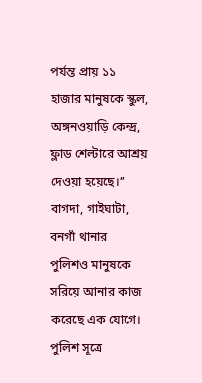পর্যন্ত প্রায় ১১ হাজার মানুষকে স্কুল, অঙ্গনওয়াড়ি কেন্দ্র, ফ্লাড শেল্টারে আশ্রয় দেওয়া হয়েছে।’’ বাগদা, গাইঘাটা, বনগাঁ থানার পুলিশও মানুষকে সরিয়ে আনার কাজ করেছে এক যোগে। পুলিশ সূত্রে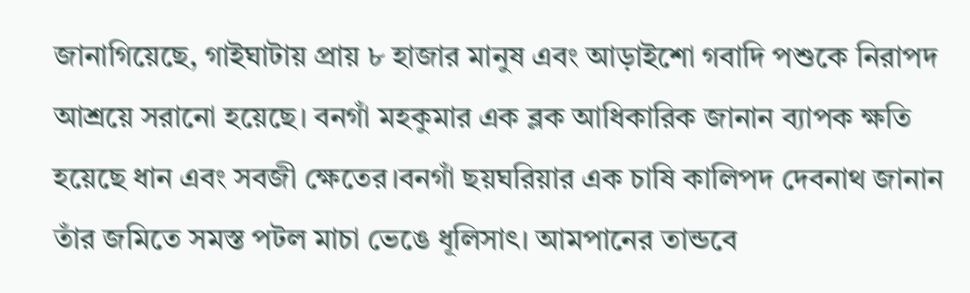জানাগিয়েছে, গাইঘাটায় প্রায় ৮ হাজার মানুষ এবং আড়াইশো গবাদি পশুকে নিরাপদ আশ্রয়ে সরানো হয়েছে। বনগাঁ মহকুমার এক ব্লক আধিকারিক জানান ব্যাপক ক্ষতি হয়েছে ধান এবং সবজী ক্ষেতের।বনগাঁ ছয়ঘরিয়ার এক চাষি কালিপদ দেবনাথ জানান তাঁর জমিতে সমস্ত পটল মাচা ভেঙে ধূলিসাৎ। আমপানের তান্ডবে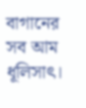বাগানের সব আম ধূলিসাৎ।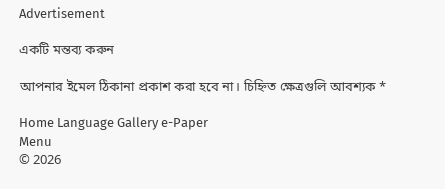Advertisement

একটি মন্তব্য করুন

আপনার ইমেল ঠিকানা প্রকাশ করা হবে না। চিহ্নিত ক্ষেত্রগুলি আবশ্যক *

Home Language Gallery e-Paper
Menu
© 2026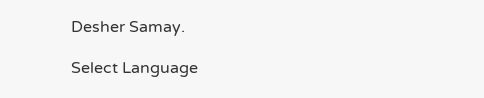Desher Samay.

Select Language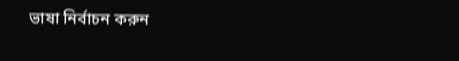ভাষা নির্বাচন করুন